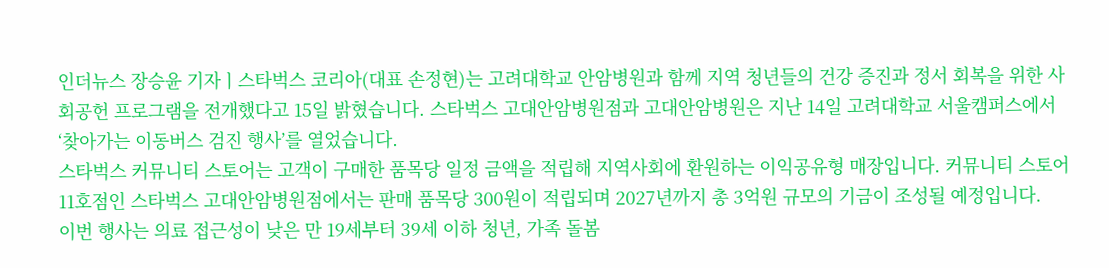인더뉴스 장승윤 기자ㅣ스타벅스 코리아(대표 손정현)는 고려대학교 안암병원과 함께 지역 청년들의 건강 증진과 정서 회복을 위한 사회공헌 프로그램을 전개했다고 15일 밝혔습니다. 스타벅스 고대안암병원점과 고대안암병원은 지난 14일 고려대학교 서울캠퍼스에서 ‘찾아가는 이동버스 검진 행사’를 열었습니다.
스타벅스 커뮤니티 스토어는 고객이 구매한 품목당 일정 금액을 적립해 지역사회에 환원하는 이익공유형 매장입니다. 커뮤니티 스토어 11호점인 스타벅스 고대안암병원점에서는 판매 품목당 300원이 적립되며 2027년까지 총 3억원 규모의 기금이 조성될 예정입니다.
이번 행사는 의료 접근성이 낮은 만 19세부터 39세 이하 청년, 가족 돌봄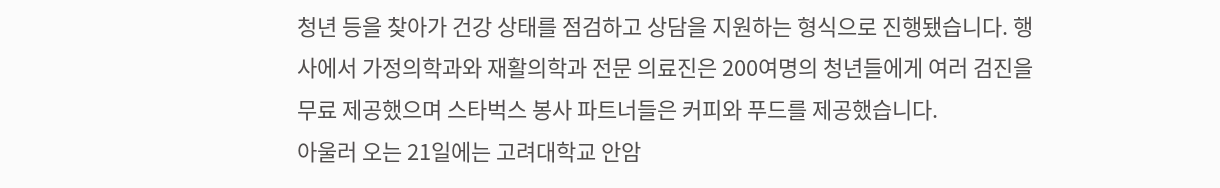청년 등을 찾아가 건강 상태를 점검하고 상담을 지원하는 형식으로 진행됐습니다. 행사에서 가정의학과와 재활의학과 전문 의료진은 200여명의 청년들에게 여러 검진을 무료 제공했으며 스타벅스 봉사 파트너들은 커피와 푸드를 제공했습니다.
아울러 오는 21일에는 고려대학교 안암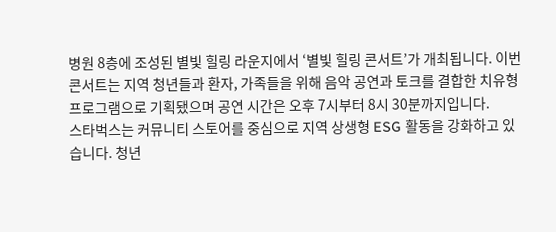병원 8층에 조성된 별빛 힐링 라운지에서 ‘별빛 힐링 콘서트’가 개최됩니다. 이번 콘서트는 지역 청년들과 환자, 가족들을 위해 음악 공연과 토크를 결합한 치유형 프로그램으로 기획됐으며 공연 시간은 오후 7시부터 8시 30분까지입니다.
스타벅스는 커뮤니티 스토어를 중심으로 지역 상생형 ESG 활동을 강화하고 있습니다. 청년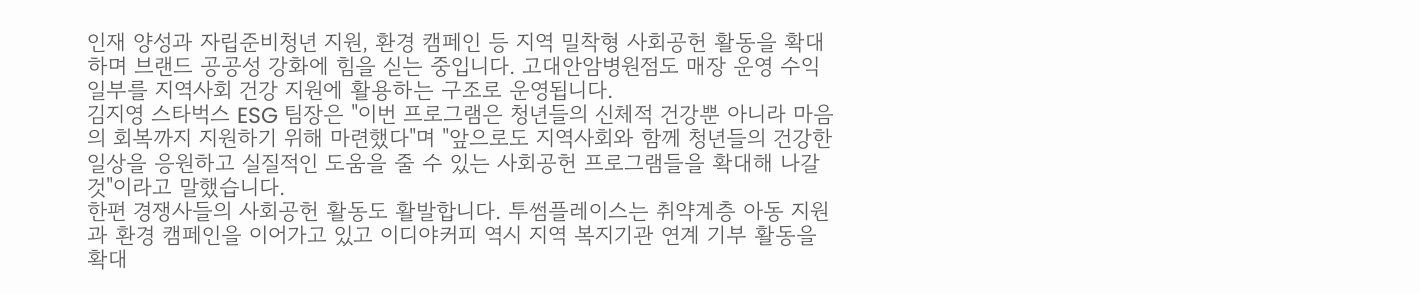인재 양성과 자립준비청년 지원, 환경 캠페인 등 지역 밀착형 사회공헌 활동을 확대하며 브랜드 공공성 강화에 힘을 싣는 중입니다. 고대안암병원점도 매장 운영 수익 일부를 지역사회 건강 지원에 활용하는 구조로 운영됩니다.
김지영 스타벅스 ESG 팀장은 "이번 프로그램은 청년들의 신체적 건강뿐 아니라 마음의 회복까지 지원하기 위해 마련했다"며 "앞으로도 지역사회와 함께 청년들의 건강한 일상을 응원하고 실질적인 도움을 줄 수 있는 사회공헌 프로그램들을 확대해 나갈 것"이라고 말했습니다.
한편 경쟁사들의 사회공헌 활동도 활발합니다. 투썸플레이스는 취약계층 아동 지원과 환경 캠페인을 이어가고 있고 이디야커피 역시 지역 복지기관 연계 기부 활동을 확대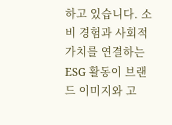하고 있습니다. 소비 경험과 사회적 가치를 연결하는 ESG 활동이 브랜드 이미지와 고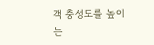객 충성도를 높이는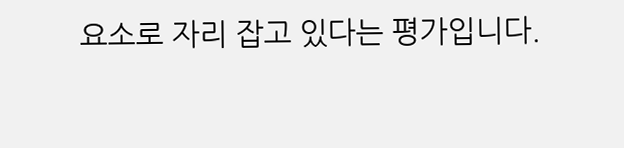요소로 자리 잡고 있다는 평가입니다.